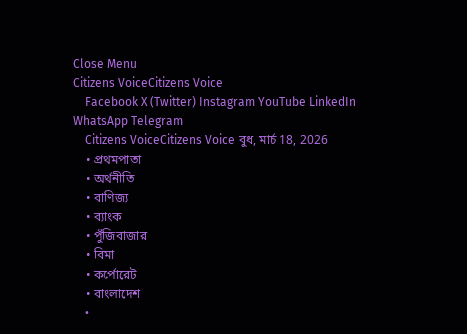Close Menu
Citizens VoiceCitizens Voice
    Facebook X (Twitter) Instagram YouTube LinkedIn WhatsApp Telegram
    Citizens VoiceCitizens Voice বুধ, মার্চ 18, 2026
    • প্রথমপাতা
    • অর্থনীতি
    • বাণিজ্য
    • ব্যাংক
    • পুঁজিবাজার
    • বিমা
    • কর্পোরেট
    • বাংলাদেশ
    •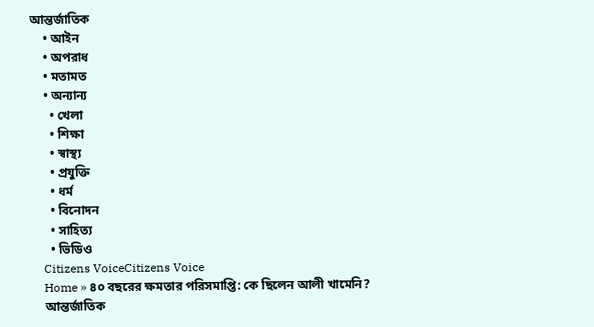আন্তর্জাতিক
    • আইন
    • অপরাধ
    • মতামত
    • অন্যান্য
      • খেলা
      • শিক্ষা
      • স্বাস্থ্য
      • প্রযুক্তি
      • ধর্ম
      • বিনোদন
      • সাহিত্য
      • ভিডিও
    Citizens VoiceCitizens Voice
    Home » ৪০ বছরের ক্ষমতার পরিসমাপ্তি: কে ছিলেন আলী খামেনি?
    আন্তর্জাতিক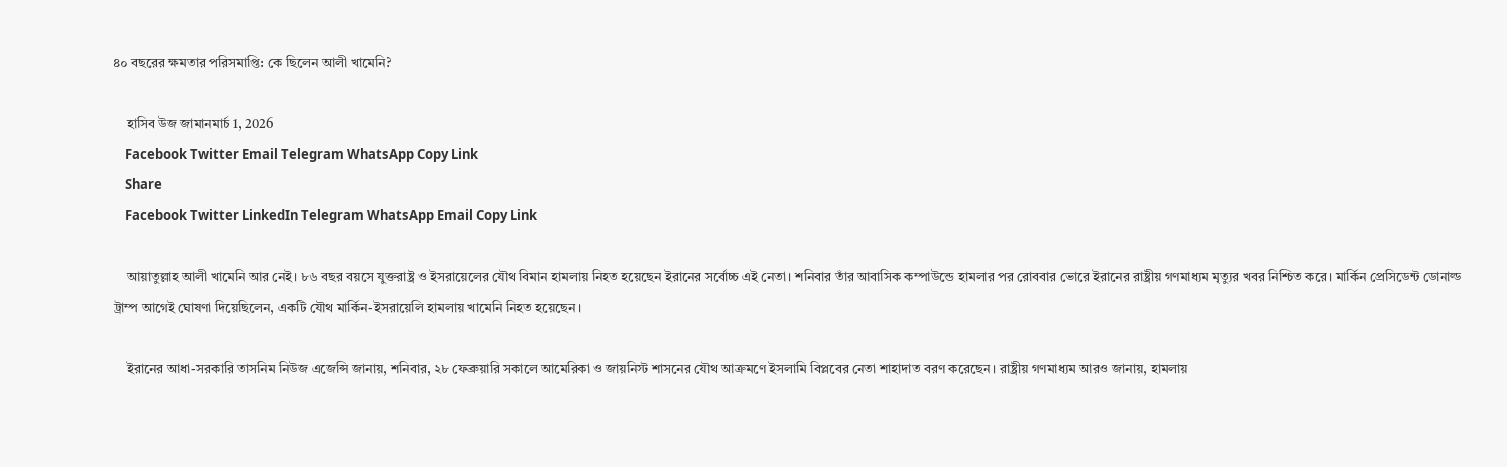৪০ বছরের ক্ষমতার পরিসমাপ্তি: কে ছিলেন আলী খামেনি?

    হাসিব উজ জামানমার্চ 1, 2026
    Facebook Twitter Email Telegram WhatsApp Copy Link
    Share
    Facebook Twitter LinkedIn Telegram WhatsApp Email Copy Link

    আয়াতুল্লাহ আলী খামেনি আর নেই। ৮৬ বছর বয়সে যুক্তরাষ্ট্র ও ইসরায়েলের যৌথ বিমান হামলায় নিহত হয়েছেন ইরানের সর্বোচ্চ এই নেতা। শনিবার তাঁর আবাসিক কম্পাউন্ডে হামলার পর রোববার ভোরে ইরানের রাষ্ট্রীয় গণমাধ্যম মৃত্যুর খবর নিশ্চিত করে। মার্কিন প্রেসিডেন্ট ডোনাল্ড ট্রাম্প আগেই ঘোষণা দিয়েছিলেন, একটি যৌথ মার্কিন-ইসরায়েলি হামলায় খামেনি নিহত হয়েছেন।

    ইরানের আধা-সরকারি তাসনিম নিউজ এজেন্সি জানায়, শনিবার, ২৮ ফেব্রুয়ারি সকালে আমেরিকা ও জায়নিস্ট শাসনের যৌথ আক্রমণে ইসলামি বিপ্লবের নেতা শাহাদাত বরণ করেছেন। রাষ্ট্রীয় গণমাধ্যম আরও জানায়, হামলায়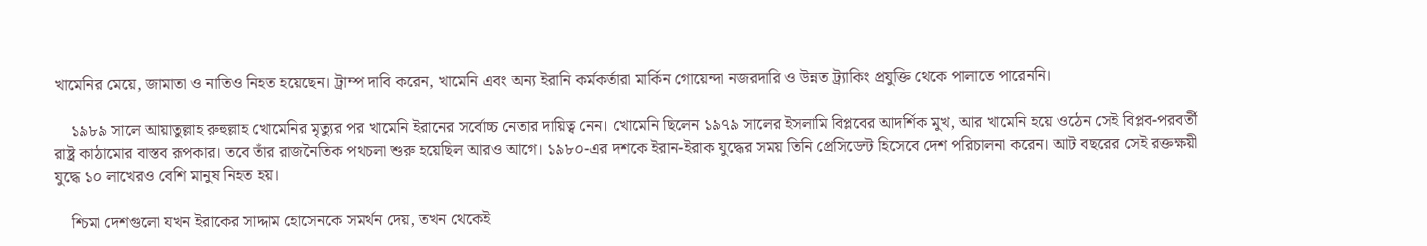খামেনির মেয়ে, জামাতা ও নাতিও নিহত হয়েছেন। ট্রাম্প দাবি করেন, খামেনি এবং অন্য ইরানি কর্মকর্তারা মার্কিন গোয়েন্দা নজরদারি ও উন্নত ট্র্যাকিং প্রযুক্তি থেকে পালাতে পারেননি।

    ১৯৮৯ সালে আয়াতুল্লাহ রুহুল্লাহ খোমেনির মৃত্যুর পর খামেনি ইরানের সর্বোচ্চ নেতার দায়িত্ব নেন। খোমেনি ছিলেন ১৯৭৯ সালের ইসলামি বিপ্লবের আদর্শিক মুখ, আর খামেনি হয়ে ওঠেন সেই বিপ্লব-পরবর্তী রাষ্ট্র কাঠামোর বাস্তব রূপকার। তবে তাঁর রাজনৈতিক পথচলা শুরু হয়েছিল আরও আগে। ১৯৮০-এর দশকে ইরান-ইরাক যুদ্ধের সময় তিনি প্রেসিডেন্ট হিসেবে দেশ পরিচালনা করেন। আট বছরের সেই রক্তক্ষয়ী যুদ্ধে ১০ লাখেরও বেশি মানুষ নিহত হয়।

    শ্চিমা দেশগুলো যখন ইরাকের সাদ্দাম হোসেনকে সমর্থন দেয়, তখন থেকেই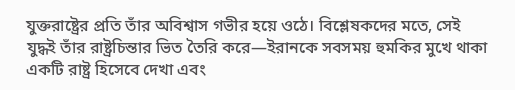যুক্তরাষ্ট্রের প্রতি তাঁর অবিশ্বাস গভীর হয়ে ওঠে। বিশ্লেষকদের মতে, সেই যুদ্ধই তাঁর রাষ্ট্রচিন্তার ভিত তৈরি করে—ইরানকে সবসময় হুমকির মুখে থাকা একটি রাষ্ট্র হিসেবে দেখা এবং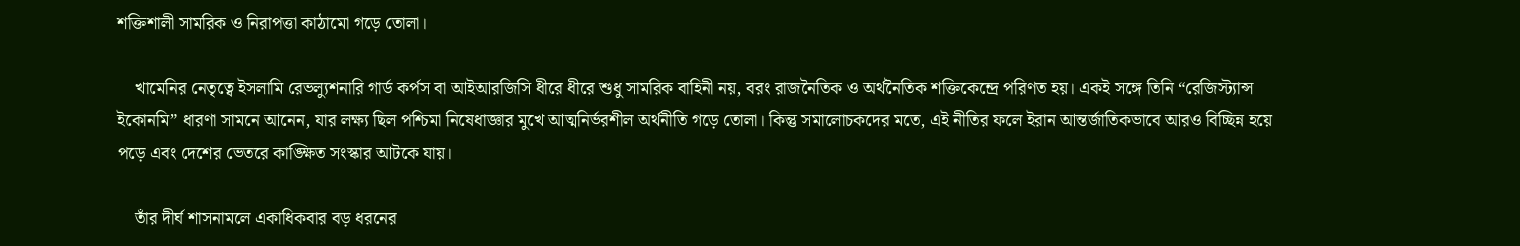শক্তিশালী সামরিক ও নিরাপত্তা কাঠামো গড়ে তোলা।

    খামেনির নেতৃত্বে ইসলামি রেভল্যুশনারি গার্ড কর্পস বা আইআরজিসি ধীরে ধীরে শুধু সামরিক বাহিনী নয়, বরং রাজনৈতিক ও অর্থনৈতিক শক্তিকেন্দ্রে পরিণত হয়। একই সঙ্গে তিনি “রেজিস্ট্যান্স ইকোনমি” ধারণা সামনে আনেন, যার লক্ষ্য ছিল পশ্চিমা নিষেধাজ্ঞার মুখে আত্মনির্ভরশীল অর্থনীতি গড়ে তোলা। কিন্তু সমালোচকদের মতে, এই নীতির ফলে ইরান আন্তর্জাতিকভাবে আরও বিচ্ছিন্ন হয়ে পড়ে এবং দেশের ভেতরে কাঙ্ক্ষিত সংস্কার আটকে যায়।

    তাঁর দীর্ঘ শাসনামলে একাধিকবার বড় ধরনের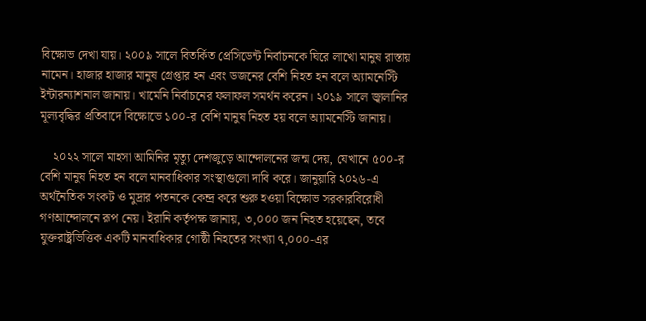বিক্ষোভ দেখা যায়। ২০০৯ সালে বিতর্কিত প্রেসিডেন্ট নির্বাচনকে ঘিরে লাখো মানুষ রাস্তায় নামেন। হাজার হাজার মানুষ গ্রেপ্তার হন এবং ডজনের বেশি নিহত হন বলে অ্যামনেস্টি ইন্টারন্যাশনাল জানায়। খামেনি নির্বাচনের ফলাফল সমর্থন করেন। ২০১৯ সালে জ্বালানির মূল্যবৃদ্ধির প্রতিবাদে বিক্ষোভে ১০০-র বেশি মানুষ নিহত হয় বলে অ্যামনেস্টি জানায়।

    ২০২২ সালে মাহসা আমিনির মৃত্যু দেশজুড়ে আন্দোলনের জন্ম দেয়, যেখানে ৫০০-র বেশি মানুষ নিহত হন বলে মানবাধিকার সংস্থাগুলো দাবি করে। জানুয়ারি ২০২৬-এ অর্থনৈতিক সংকট ও মুদ্রার পতনকে কেন্দ্র করে শুরু হওয়া বিক্ষোভ সরকারবিরোধী গণআন্দোলনে রূপ নেয়। ইরানি কর্তৃপক্ষ জানায়, ৩,০০০ জন নিহত হয়েছেন, তবে যুক্তরাষ্ট্রভিত্তিক একটি মানবাধিকার গোষ্ঠী নিহতের সংখ্যা ৭,০০০-এর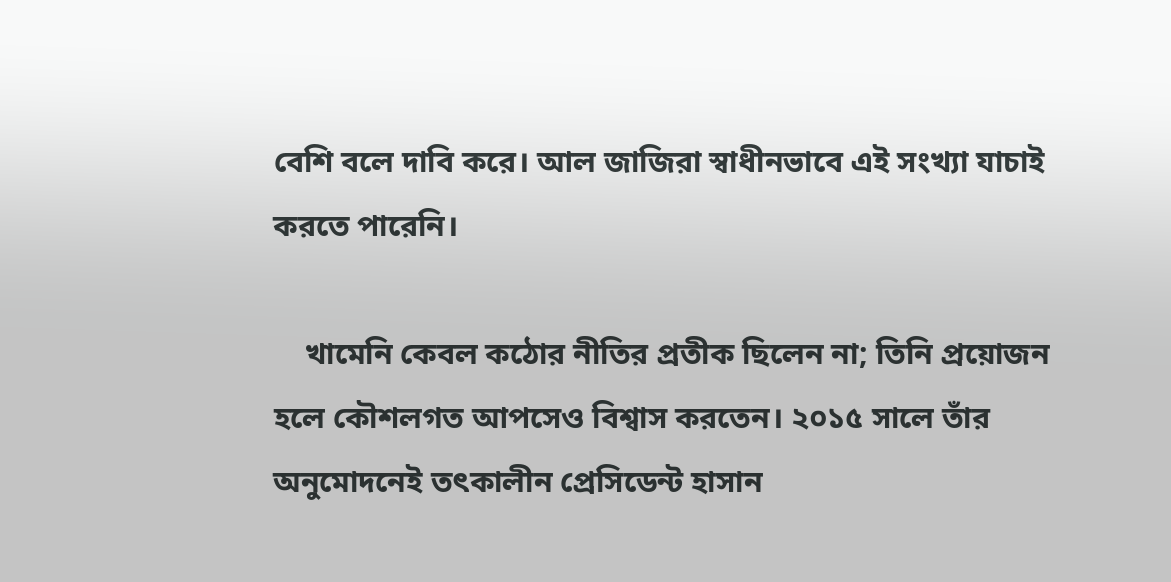বেশি বলে দাবি করে। আল জাজিরা স্বাধীনভাবে এই সংখ্যা যাচাই করতে পারেনি।

    খামেনি কেবল কঠোর নীতির প্রতীক ছিলেন না; তিনি প্রয়োজন হলে কৌশলগত আপসেও বিশ্বাস করতেন। ২০১৫ সালে তাঁর অনুমোদনেই তৎকালীন প্রেসিডেন্ট হাসান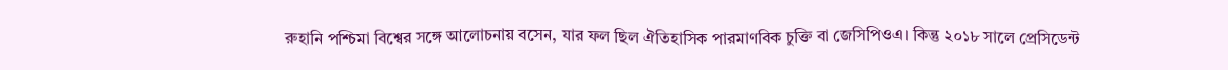রুহানি পশ্চিমা বিশ্বের সঙ্গে আলোচনায় বসেন, যার ফল ছিল ঐতিহাসিক পারমাণবিক চুক্তি বা জেসিপিওএ। কিন্তু ২০১৮ সালে প্রেসিডেন্ট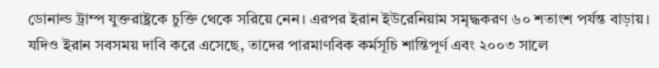ডোনাল্ড ট্রাম্প যুক্তরাষ্ট্রকে চুক্তি থেকে সরিয়ে নেন। এরপর ইরান ইউরেনিয়াম সমৃদ্ধকরণ ৬০ শতাংশ পর্যন্ত বাড়ায়। যদিও ইরান সবসময় দাবি করে এসেছে, তাদের পারমাণবিক কর্মসূচি শান্তিপূর্ণ এবং ২০০৩ সালে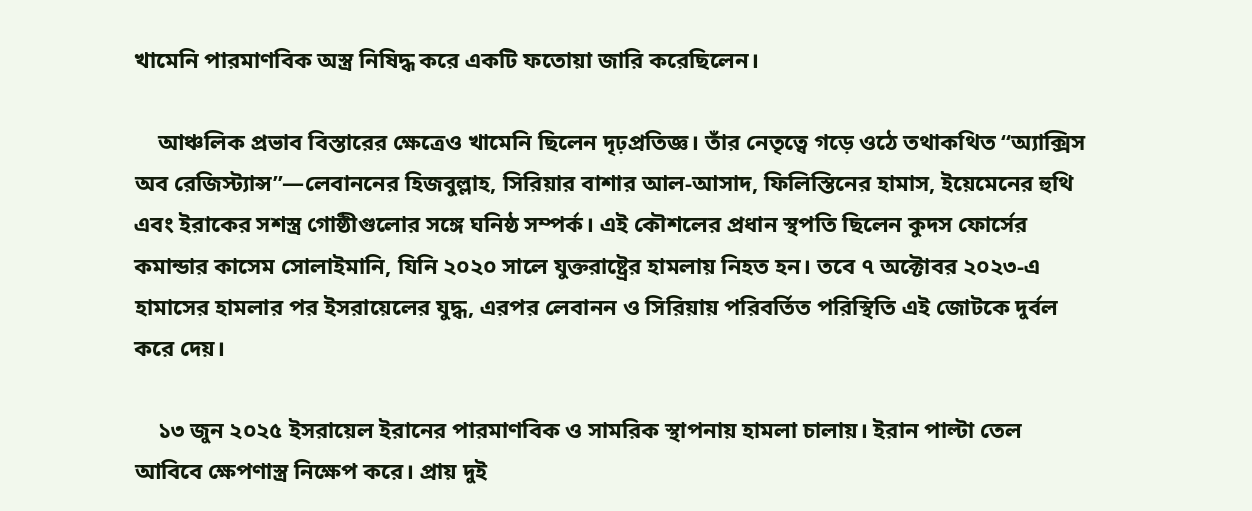খামেনি পারমাণবিক অস্ত্র নিষিদ্ধ করে একটি ফতোয়া জারি করেছিলেন।

    আঞ্চলিক প্রভাব বিস্তারের ক্ষেত্রেও খামেনি ছিলেন দৃঢ়প্রতিজ্ঞ। তাঁর নেতৃত্বে গড়ে ওঠে তথাকথিত “অ্যাক্সিস অব রেজিস্ট্যান্স”—লেবাননের হিজবুল্লাহ, সিরিয়ার বাশার আল-আসাদ, ফিলিস্তিনের হামাস, ইয়েমেনের হুথি এবং ইরাকের সশস্ত্র গোষ্ঠীগুলোর সঙ্গে ঘনিষ্ঠ সম্পর্ক। এই কৌশলের প্রধান স্থপতি ছিলেন কুদস ফোর্সের কমান্ডার কাসেম সোলাইমানি, যিনি ২০২০ সালে যুক্তরাষ্ট্রের হামলায় নিহত হন। তবে ৭ অক্টোবর ২০২৩-এ হামাসের হামলার পর ইসরায়েলের যুদ্ধ, এরপর লেবানন ও সিরিয়ায় পরিবর্তিত পরিস্থিতি এই জোটকে দুর্বল করে দেয়।

    ১৩ জুন ২০২৫ ইসরায়েল ইরানের পারমাণবিক ও সামরিক স্থাপনায় হামলা চালায়। ইরান পাল্টা তেল আবিবে ক্ষেপণাস্ত্র নিক্ষেপ করে। প্রায় দুই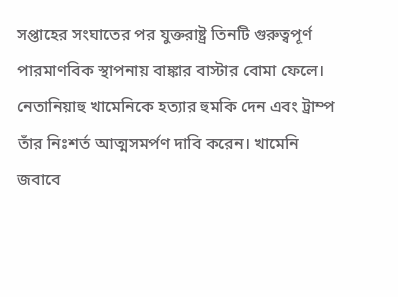সপ্তাহের সংঘাতের পর যুক্তরাষ্ট্র তিনটি গুরুত্বপূর্ণ পারমাণবিক স্থাপনায় বাঙ্কার বাস্টার বোমা ফেলে। নেতানিয়াহু খামেনিকে হত্যার হুমকি দেন এবং ট্রাম্প তাঁর নিঃশর্ত আত্মসমর্পণ দাবি করেন। খামেনি জবাবে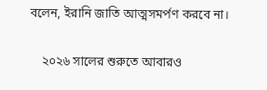বলেন, ইরানি জাতি আত্মসমর্পণ করবে না।

    ২০২৬ সালের শুরুতে আবারও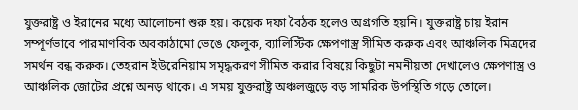যুক্তরাষ্ট্র ও ইরানের মধ্যে আলোচনা শুরু হয়। কয়েক দফা বৈঠক হলেও অগ্রগতি হয়নি। যুক্তরাষ্ট্র চায় ইরান সম্পূর্ণভাবে পারমাণবিক অবকাঠামো ভেঙে ফেলুক, ব্যালিস্টিক ক্ষেপণাস্ত্র সীমিত করুক এবং আঞ্চলিক মিত্রদের সমর্থন বন্ধ করুক। তেহরান ইউরেনিয়াম সমৃদ্ধকরণ সীমিত করার বিষয়ে কিছুটা নমনীয়তা দেখালেও ক্ষেপণাস্ত্র ও আঞ্চলিক জোটের প্রশ্নে অনড় থাকে। এ সময় যুক্তরাষ্ট্র অঞ্চলজুড়ে বড় সামরিক উপস্থিতি গড়ে তোলে।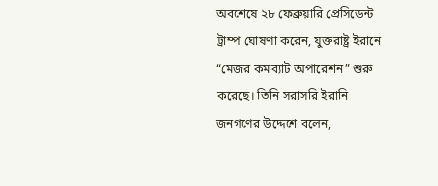অবশেষে ২৮ ফেব্রুয়ারি প্রেসিডেন্ট ট্রাম্প ঘোষণা করেন, যুক্তরাষ্ট্র ইরানে “মেজর কমব্যাট অপারেশন” শুরু করেছে। তিনি সরাসরি ইরানি জনগণের উদ্দেশে বলেন,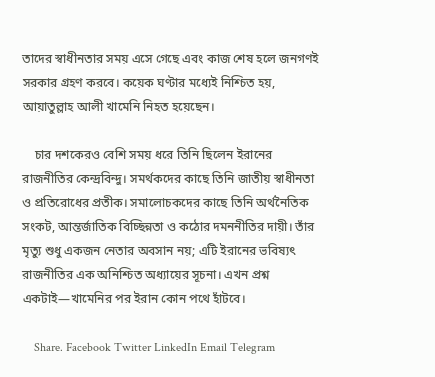তাদের স্বাধীনতার সময় এসে গেছে এবং কাজ শেষ হলে জনগণই সরকার গ্রহণ করবে। কয়েক ঘণ্টার মধ্যেই নিশ্চিত হয়, আয়াতুল্লাহ আলী খামেনি নিহত হয়েছেন।

    চার দশকেরও বেশি সময় ধরে তিনি ছিলেন ইরানের রাজনীতির কেন্দ্রবিন্দু। সমর্থকদের কাছে তিনি জাতীয় স্বাধীনতা ও প্রতিরোধের প্রতীক। সমালোচকদের কাছে তিনি অর্থনৈতিক সংকট, আন্তর্জাতিক বিচ্ছিন্নতা ও কঠোর দমননীতির দায়ী। তাঁর মৃত্যু শুধু একজন নেতার অবসান নয়; এটি ইরানের ভবিষ্যৎ রাজনীতির এক অনিশ্চিত অধ্যায়ের সূচনা। এখন প্রশ্ন একটাই—খামেনির পর ইরান কোন পথে হাঁটবে।

    Share. Facebook Twitter LinkedIn Email Telegram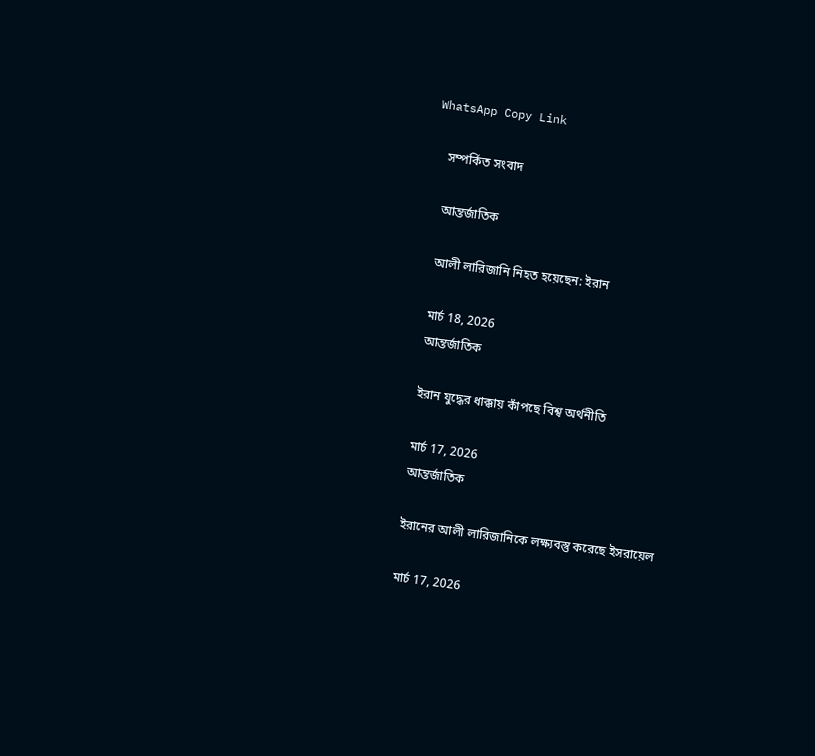WhatsApp Copy Link

    সম্পর্কিত সংবাদ

    আন্তর্জাতিক

    আলী লারিজানি নিহত হয়েছেন: ইরান

    মার্চ 18, 2026
    আন্তর্জাতিক

    ইরান যুদ্ধের ধাক্কায় কাঁপছে বিশ্ব অর্থনীতি

    মার্চ 17, 2026
    আন্তর্জাতিক

    ইরানের আলী লারিজানিকে লক্ষ্যবস্তু করেছে ইসরায়েল

    মার্চ 17, 2026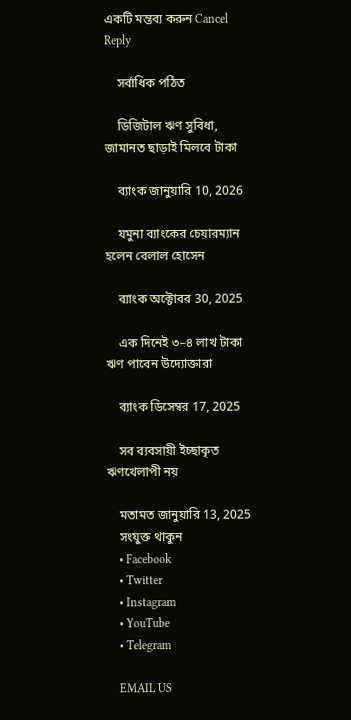একটি মন্তব্য করুন Cancel Reply

    সর্বাধিক পঠিত

    ডিজিটাল ঋণ সুবিধা, জামানত ছাড়াই মিলবে টাকা

    ব্যাংক জানুয়ারি 10, 2026

    যমুনা ব্যাংকের চেয়ারম্যান হলেন বেলাল হোসেন

    ব্যাংক অক্টোবর 30, 2025

    এক দিনেই ৩–৪ লাখ টাকা ঋণ পাবেন উদ্যোক্তারা

    ব্যাংক ডিসেম্বর 17, 2025

    সব ব্যবসায়ী ইচ্ছাকৃত ঋণখেলাপী নয়

    মতামত জানুয়ারি 13, 2025
    সংযুক্ত থাকুন
    • Facebook
    • Twitter
    • Instagram
    • YouTube
    • Telegram

    EMAIL US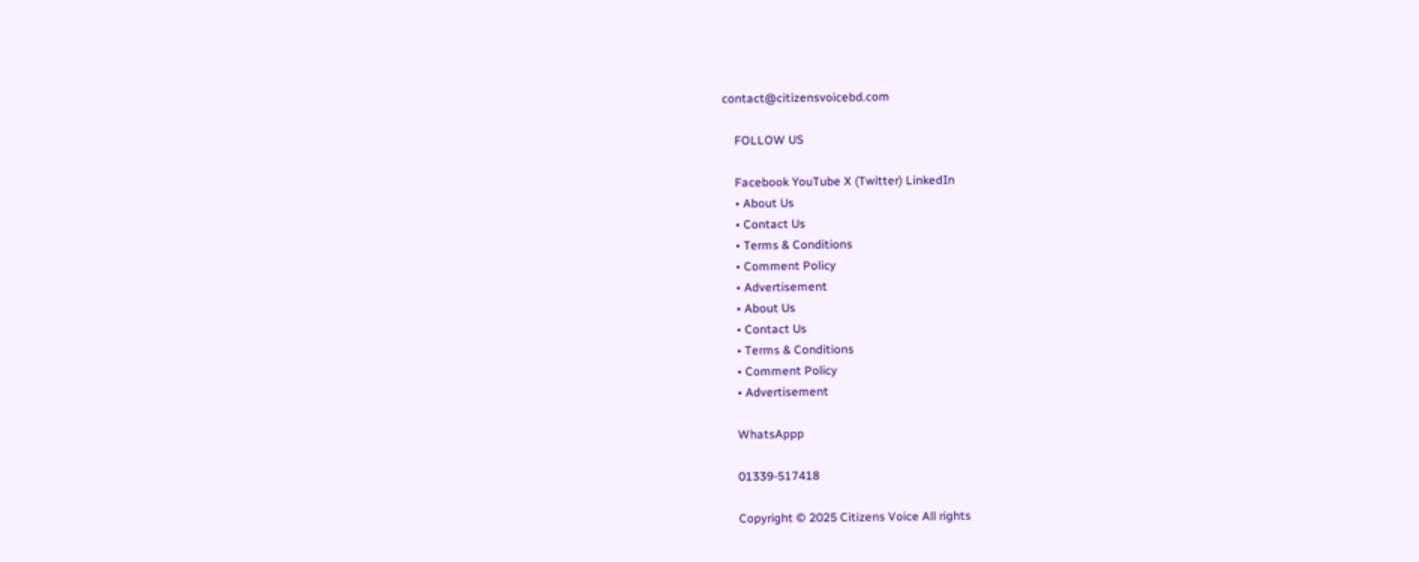contact@citizensvoicebd.com

    FOLLOW US

    Facebook YouTube X (Twitter) LinkedIn
    • About Us
    • Contact Us
    • Terms & Conditions
    • Comment Policy
    • Advertisement
    • About Us
    • Contact Us
    • Terms & Conditions
    • Comment Policy
    • Advertisement

    WhatsAppp

    01339-517418

    Copyright © 2025 Citizens Voice All rights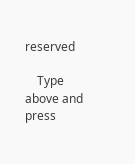reserved

    Type above and press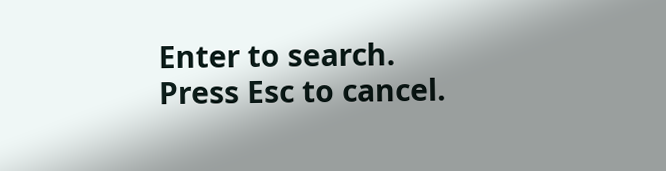Enter to search. Press Esc to cancel.